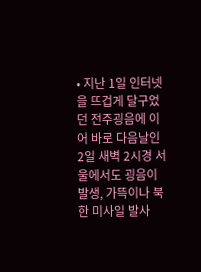• 지난 1일 인터넷을 뜨겁게 달구었던 전주굉음에 이어 바로 다음날인 2일 새벽 2시경 서울에서도 굉음이 발생, 가뜩이나 북한 미사일 발사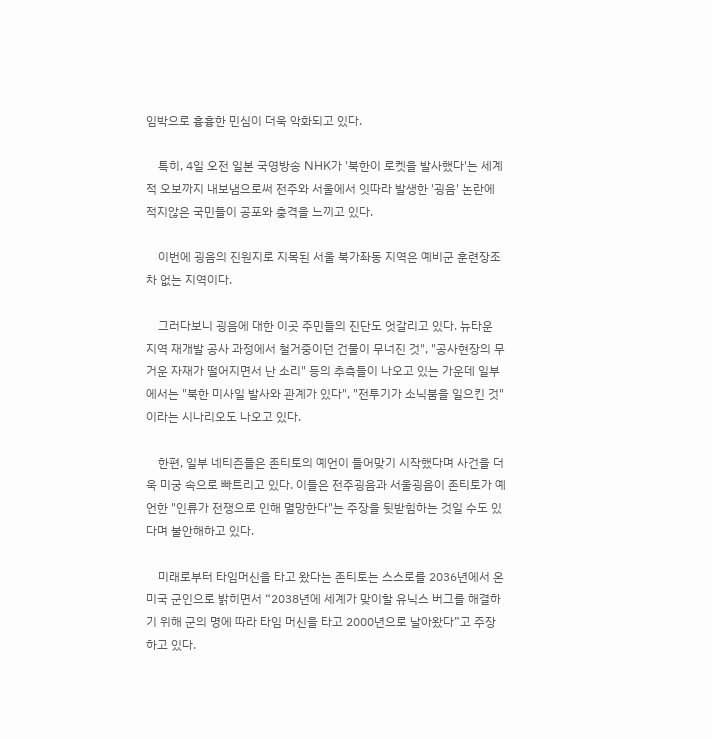임박으로 흉흉한 민심이 더욱 악화되고 있다.

    특히, 4일 오전 일본 국영방송 NHK가 '북한이 로켓을 발사했다'는 세계적 오보까지 내보냄으로써 전주와 서울에서 잇따라 발생한 '굉음' 논란에 적지않은 국민들이 공포와 충격을 느끼고 있다.

    이번에 굉음의 진원지로 지목된 서울 북가좌동 지역은 예비군 훈련장조차 없는 지역이다.

    그러다보니 굉음에 대한 이곳 주민들의 진단도 엇갈리고 있다. 뉴타운 지역 재개발 공사 과정에서 철거중이던 건물이 무너진 것", "공사현장의 무거운 자재가 떨어지면서 난 소리" 등의 추측들이 나오고 있는 가운데 일부에서는 "북한 미사일 발사와 관계가 있다", "전투기가 소닉붐을 일으킨 것"이라는 시나리오도 나오고 있다.

    한편, 일부 네티즌들은 존티토의 예언이 들어맞기 시작했다며 사건을 더욱 미궁 속으로 빠트리고 있다. 이들은 전주굉음과 서울굉음이 존티토가 예언한 "인류가 전쟁으로 인해 멸망한다"는 주장을 뒷받힘하는 것일 수도 있다며 불안해하고 있다.

    미래로부터 타임머신을 타고 왔다는 존티토는 스스로를 2036년에서 온 미국 군인으로 밝히면서 “2038년에 세계가 맞이할 유닉스 버그를 해결하기 위해 군의 명에 따라 타임 머신을 타고 2000년으로 날아왔다”고 주장하고 있다.